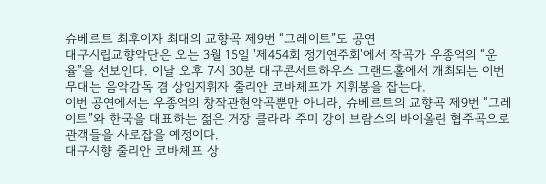슈베르트 최후이자 최대의 교향곡 제9번 “그레이트”도 공연
대구시립교향악단은 오는 3월 15일 '제454회 정기연주회'에서 작곡가 우종억의 “운율”을 선보인다. 이날 오후 7시 30분 대구콘서트하우스 그랜드홀에서 개최되는 이번 무대는 음악감독 겸 상임지휘자 줄리안 코바체프가 지휘봉을 잡는다.
이번 공연에서는 우종억의 창작관현악곡뿐만 아니라, 슈베르트의 교향곡 제9번 “그레이트”와 한국을 대표하는 젊은 거장 클라라 주미 강이 브람스의 바이올린 협주곡으로 관객들을 사로잡을 예정이다.
대구시향 줄리안 코바체프 상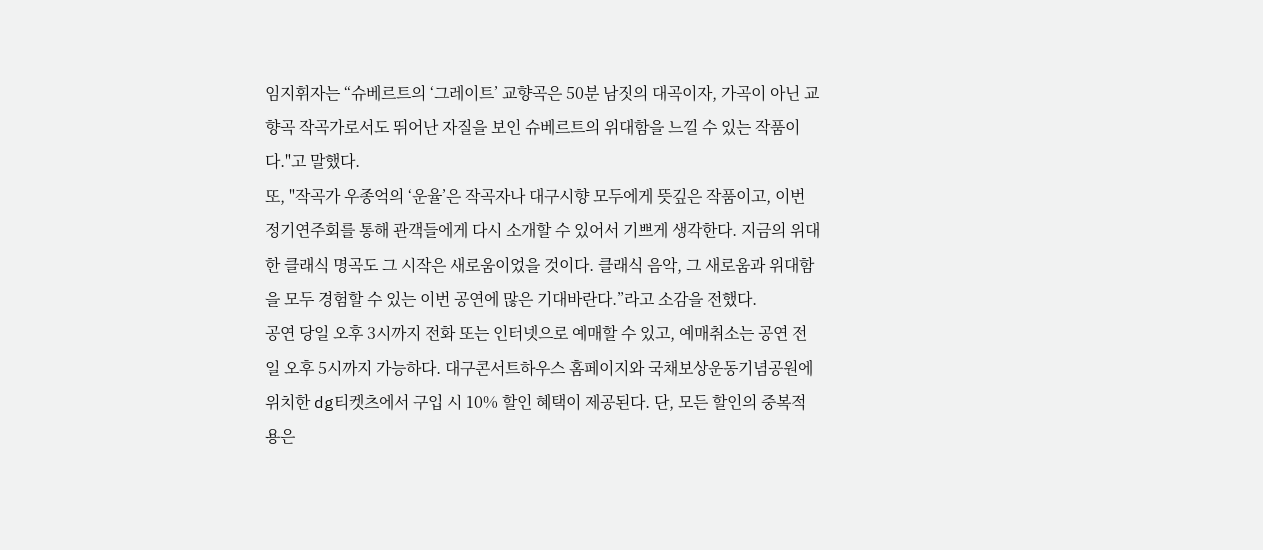임지휘자는 “슈베르트의 ‘그레이트’ 교향곡은 50분 남짓의 대곡이자, 가곡이 아닌 교향곡 작곡가로서도 뛰어난 자질을 보인 슈베르트의 위대함을 느낄 수 있는 작품이다."고 말했다.
또, "작곡가 우종억의 ‘운율’은 작곡자나 대구시향 모두에게 뜻깊은 작품이고, 이번 정기연주회를 통해 관객들에게 다시 소개할 수 있어서 기쁘게 생각한다. 지금의 위대한 클래식 명곡도 그 시작은 새로움이었을 것이다. 클래식 음악, 그 새로움과 위대함을 모두 경험할 수 있는 이번 공연에 많은 기대바란다.”라고 소감을 전했다.
공연 당일 오후 3시까지 전화 또는 인터넷으로 예매할 수 있고, 예매취소는 공연 전일 오후 5시까지 가능하다. 대구콘서트하우스 홈페이지와 국채보상운동기념공원에 위치한 dg티켓츠에서 구입 시 10% 할인 혜택이 제공된다. 단, 모든 할인의 중복적용은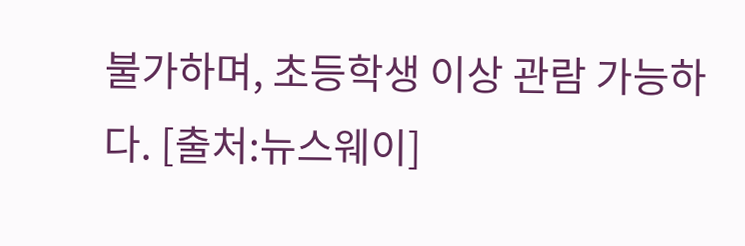불가하며, 초등학생 이상 관람 가능하다. [출처:뉴스웨이]